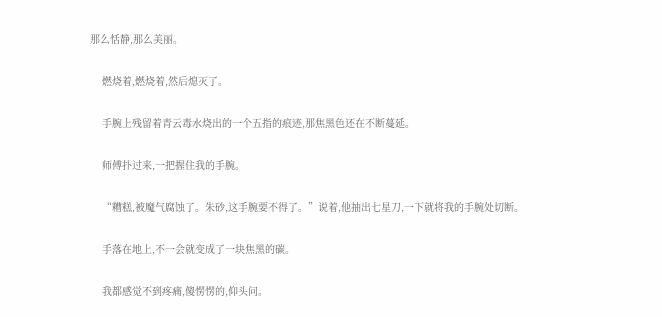那么恬静,那么美丽。

    燃烧着,燃烧着,然后熄灭了。

    手腕上残留着青云毒水烧出的一个五指的痕迹,那焦黑色还在不断蔓延。

    师傅扑过来,一把握住我的手腕。

    “糟糕,被魔气腐蚀了。朱砂,这手腕要不得了。”说着,他抽出七星刀,一下就将我的手腕处切断。

    手落在地上,不一会就变成了一块焦黑的碳。

    我都感觉不到疼痛,傻愣愣的,仰头问。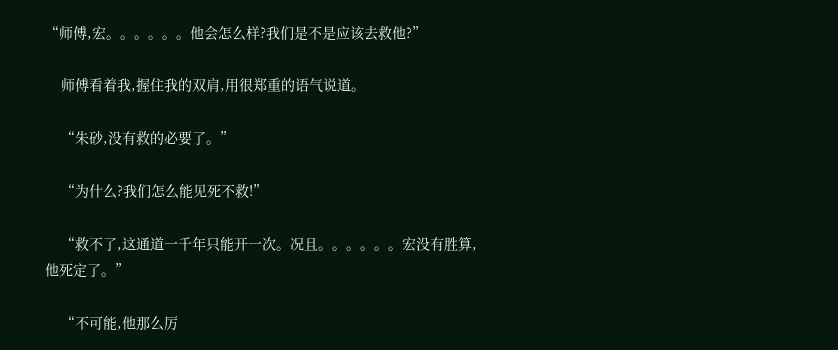“师傅,宏。。。。。。他会怎么样?我们是不是应该去救他?”

    师傅看着我,握住我的双肩,用很郑重的语气说道。

    “朱砂,没有救的必要了。”

    “为什么?我们怎么能见死不救!”

    “救不了,这通道一千年只能开一次。况且。。。。。。宏没有胜算,他死定了。”

    “不可能,他那么厉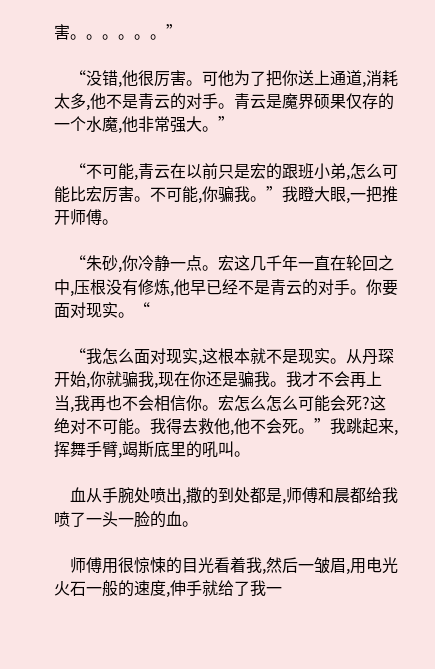害。。。。。。”

    “没错,他很厉害。可他为了把你送上通道,消耗太多,他不是青云的对手。青云是魔界硕果仅存的一个水魔,他非常强大。”

    “不可能,青云在以前只是宏的跟班小弟,怎么可能比宏厉害。不可能,你骗我。”我瞪大眼,一把推开师傅。

    “朱砂,你冷静一点。宏这几千年一直在轮回之中,压根没有修炼,他早已经不是青云的对手。你要面对现实。“

    “我怎么面对现实,这根本就不是现实。从丹琛开始,你就骗我,现在你还是骗我。我才不会再上当,我再也不会相信你。宏怎么怎么可能会死?这绝对不可能。我得去救他,他不会死。”我跳起来,挥舞手臂,竭斯底里的吼叫。

    血从手腕处喷出,撒的到处都是,师傅和晨都给我喷了一头一脸的血。

    师傅用很惊悚的目光看着我,然后一皱眉,用电光火石一般的速度,伸手就给了我一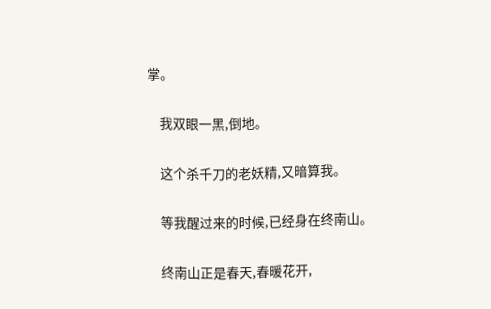掌。

    我双眼一黑,倒地。

    这个杀千刀的老妖精,又暗算我。

    等我醒过来的时候,已经身在终南山。

    终南山正是春天,春暖花开,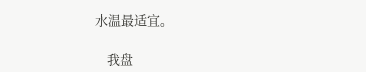水温最适宜。

    我盘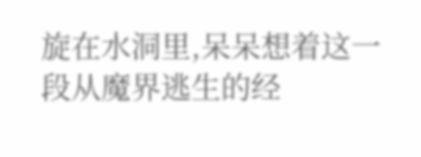旋在水洞里,呆呆想着这一段从魔界逃生的经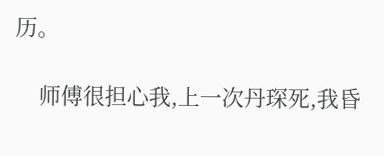历。

    师傅很担心我,上一次丹琛死,我昏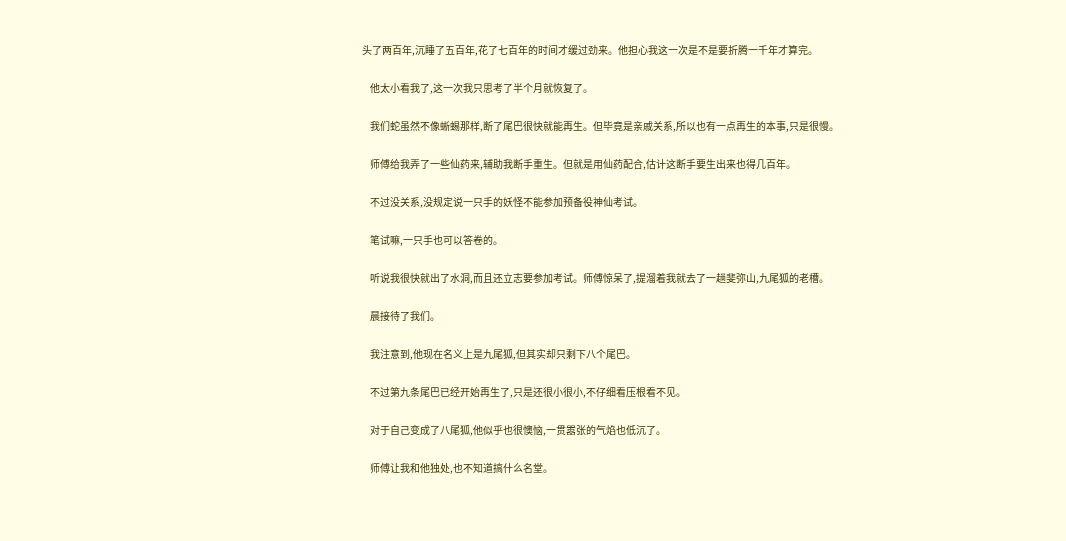头了两百年,沉睡了五百年,花了七百年的时间才缓过劲来。他担心我这一次是不是要折腾一千年才算完。

    他太小看我了,这一次我只思考了半个月就恢复了。

    我们蛇虽然不像蜥蜴那样,断了尾巴很快就能再生。但毕竟是亲戚关系,所以也有一点再生的本事,只是很慢。

    师傅给我弄了一些仙药来,辅助我断手重生。但就是用仙药配合,估计这断手要生出来也得几百年。

    不过没关系,没规定说一只手的妖怪不能参加预备役神仙考试。

    笔试嘛,一只手也可以答卷的。

    听说我很快就出了水洞,而且还立志要参加考试。师傅惊呆了,提溜着我就去了一趟斐弥山,九尾狐的老槽。

    晨接待了我们。

    我注意到,他现在名义上是九尾狐,但其实却只剩下八个尾巴。

    不过第九条尾巴已经开始再生了,只是还很小很小,不仔细看压根看不见。

    对于自己变成了八尾狐,他似乎也很懊恼,一贯嚣张的气焰也低沉了。

    师傅让我和他独处,也不知道搞什么名堂。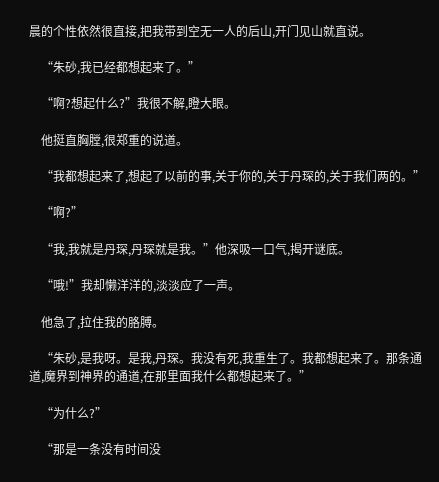晨的个性依然很直接,把我带到空无一人的后山,开门见山就直说。

    “朱砂,我已经都想起来了。”

    “啊?想起什么?”我很不解,瞪大眼。

    他挺直胸膛,很郑重的说道。

    “我都想起来了,想起了以前的事,关于你的,关于丹琛的,关于我们两的。”

    “啊?”

    “我,我就是丹琛,丹琛就是我。”他深吸一口气,揭开谜底。

    “哦!”我却懒洋洋的,淡淡应了一声。

    他急了,拉住我的胳膊。

    “朱砂,是我呀。是我,丹琛。我没有死,我重生了。我都想起来了。那条通道,魔界到神界的通道,在那里面我什么都想起来了。”

    “为什么?”

    “那是一条没有时间没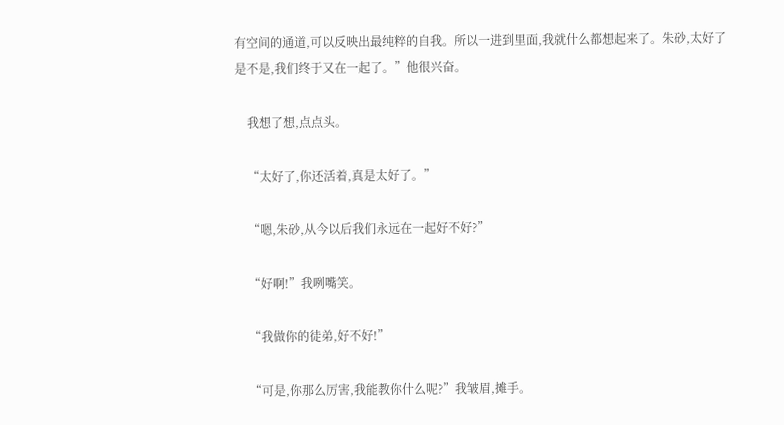有空间的通道,可以反映出最纯粹的自我。所以一进到里面,我就什么都想起来了。朱砂,太好了是不是,我们终于又在一起了。”他很兴奋。

    我想了想,点点头。

    “太好了,你还活着,真是太好了。”

    “嗯,朱砂,从今以后我们永远在一起好不好?”

    “好啊!”我咧嘴笑。

    “我做你的徒弟,好不好!”

    “可是,你那么厉害,我能教你什么呢?”我皱眉,摊手。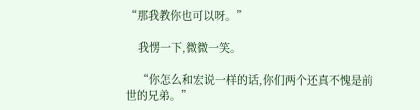“那我教你也可以呀。”

    我愣一下,微微一笑。

    “你怎么和宏说一样的话,你们两个还真不愧是前世的兄弟。”